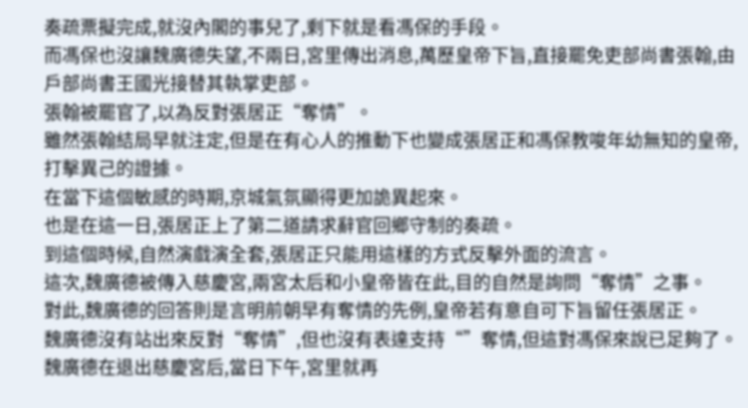奏疏票擬完成,就沒內閣的事兒了,剩下就是看馮保的手段。
而馮保也沒讓魏廣德失望,不兩日,宮里傳出消息,萬歷皇帝下旨,直接罷免吏部尚書張翰,由戶部尚書王國光接替其執掌吏部。
張翰被罷官了,以為反對張居正“奪情”。
雖然張翰結局早就注定,但是在有心人的推動下也變成張居正和馮保教唆年幼無知的皇帝,打擊異己的證據。
在當下這個敏感的時期,京城氣氛顯得更加詭異起來。
也是在這一日,張居正上了第二道請求辭官回鄉守制的奏疏。
到這個時候,自然演戲演全套,張居正只能用這樣的方式反擊外面的流言。
這次,魏廣德被傳入慈慶宮,兩宮太后和小皇帝皆在此,目的自然是詢問“奪情”之事。
對此,魏廣德的回答則是言明前朝早有奪情的先例,皇帝若有意自可下旨留任張居正。
魏廣德沒有站出來反對“奪情”,但也沒有表達支持“”奪情,但這對馮保來說已足夠了。
魏廣德在退出慈慶宮后,當日下午,宮里就再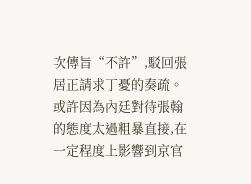次傳旨“不許”,駁回張居正請求丁憂的奏疏。
或許因為內廷對待張翰的態度太過粗暴直接,在一定程度上影響到京官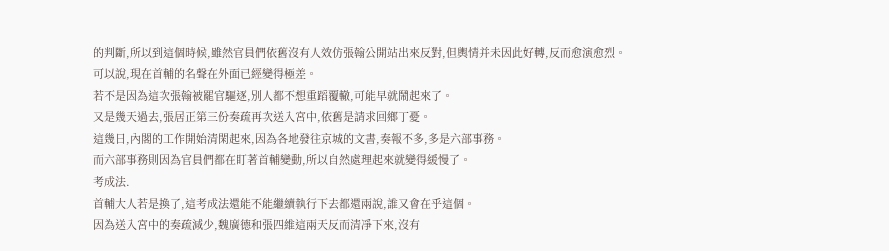的判斷,所以到這個時候,雖然官員們依舊沒有人效仿張翰公開站出來反對,但輿情并未因此好轉,反而愈演愈烈。
可以說,現在首輔的名聲在外面已經變得極差。
若不是因為這次張翰被罷官驅逐,別人都不想重蹈覆轍,可能早就鬧起來了。
又是幾天過去,張居正第三份奏疏再次送入宮中,依舊是請求回鄉丁憂。
這幾日,內閣的工作開始清閑起來,因為各地發往京城的文書,奏報不多,多是六部事務。
而六部事務則因為官員們都在盯著首輔變動,所以自然處理起來就變得緩慢了。
考成法.
首輔大人若是換了,這考成法還能不能繼續執行下去都還兩說,誰又會在乎這個。
因為送入宮中的奏疏減少,魏廣德和張四維這兩天反而清凈下來,沒有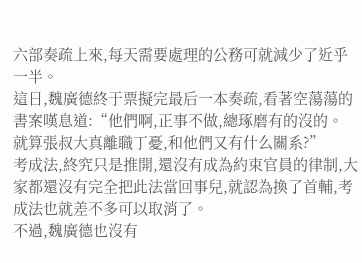六部奏疏上來,每天需要處理的公務可就減少了近乎一半。
這日,魏廣德終于票擬完最后一本奏疏,看著空蕩蕩的書案嘆息道:“他們啊,正事不做,總琢磨有的沒的。
就算張叔大真離職丁憂,和他們又有什么關系?”
考成法,終究只是推開,還沒有成為約束官員的律制,大家都還沒有完全把此法當回事兒,就認為換了首輔,考成法也就差不多可以取消了。
不過,魏廣德也沒有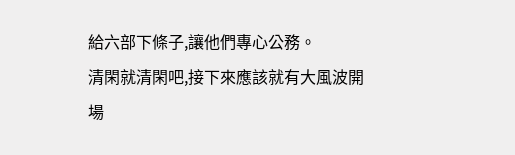給六部下條子,讓他們專心公務。
清閑就清閑吧,接下來應該就有大風波開場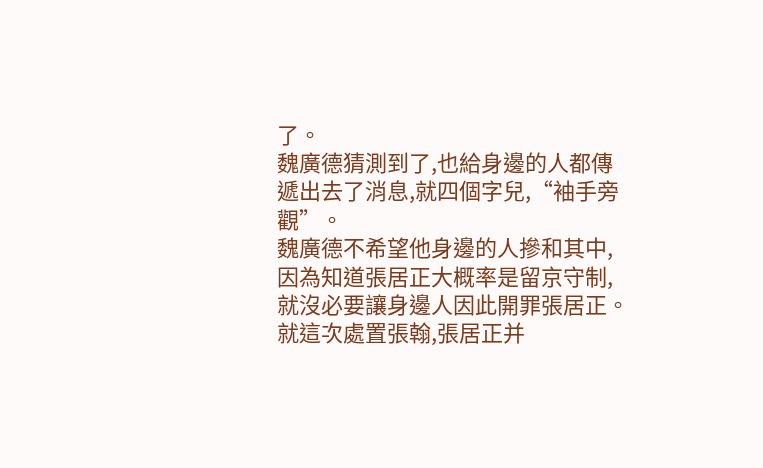了。
魏廣德猜測到了,也給身邊的人都傳遞出去了消息,就四個字兒,“袖手旁觀”。
魏廣德不希望他身邊的人摻和其中,因為知道張居正大概率是留京守制,就沒必要讓身邊人因此開罪張居正。
就這次處置張翰,張居正并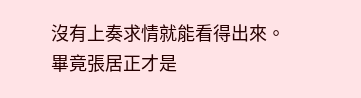沒有上奏求情就能看得出來。
畢竟張居正才是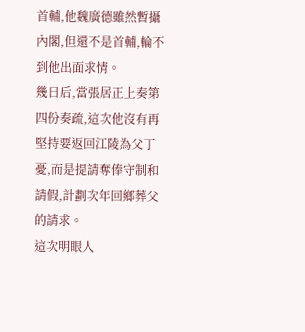首輔,他魏廣德雖然暫攝內閣,但還不是首輔,輪不到他出面求情。
幾日后,當張居正上奏第四份奏疏,這次他沒有再堅持要返回江陵為父丁憂,而是提請奪俸守制和請假,計劃次年回鄉葬父的請求。
這次明眼人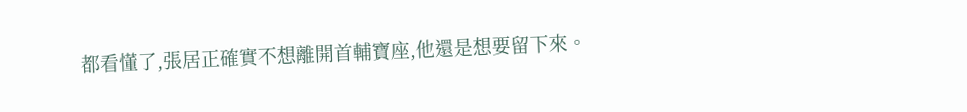都看懂了,張居正確實不想離開首輔寶座,他還是想要留下來。